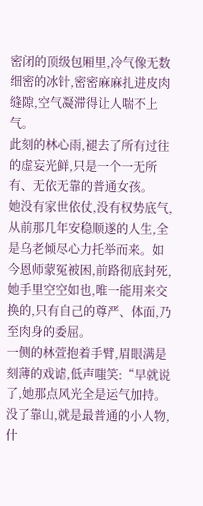密闭的顶级包厢里,冷气像无数细密的冰针,密密麻麻扎进皮肉缝隙,空气凝滞得让人喘不上气。
此刻的林心雨,褪去了所有过往的虚妄光鲜,只是一个一无所有、无依无靠的普通女孩。
她没有家世依仗,没有权势底气,从前那几年安稳顺遂的人生,全是乌老倾尽心力托举而来。如今恩师蒙冤被困,前路彻底封死,她手里空空如也,唯一能用来交换的,只有自己的尊严、体面,乃至肉身的委屈。
一侧的林萱抱着手臂,眉眼满是刻薄的戏谑,低声嗤笑:“早就说了,她那点风光全是运气加持。没了靠山,就是最普通的小人物,什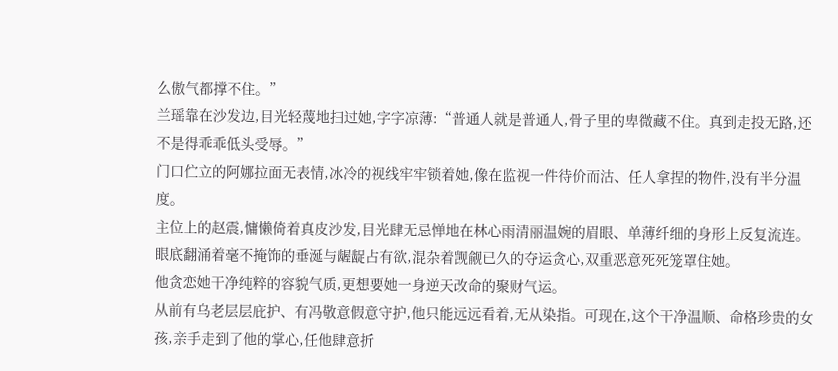么傲气都撑不住。”
兰瑶靠在沙发边,目光轻蔑地扫过她,字字凉薄:“普通人就是普通人,骨子里的卑微藏不住。真到走投无路,还不是得乖乖低头受辱。”
门口伫立的阿娜拉面无表情,冰冷的视线牢牢锁着她,像在监视一件待价而沽、任人拿捏的物件,没有半分温度。
主位上的赵震,慵懒倚着真皮沙发,目光肆无忌惮地在林心雨清丽温婉的眉眼、单薄纤细的身形上反复流连。眼底翻涌着毫不掩饰的垂涎与龌龊占有欲,混杂着觊觎已久的夺运贪心,双重恶意死死笼罩住她。
他贪恋她干净纯粹的容貌气质,更想要她一身逆天改命的聚财气运。
从前有乌老层层庇护、有冯敬意假意守护,他只能远远看着,无从染指。可现在,这个干净温顺、命格珍贵的女孩,亲手走到了他的掌心,任他肆意折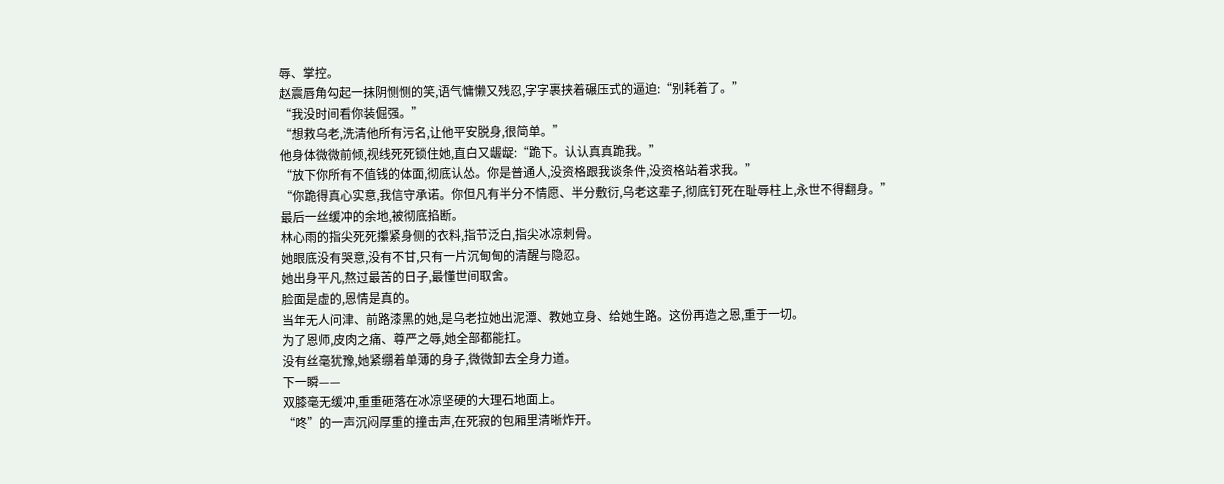辱、掌控。
赵震唇角勾起一抹阴恻恻的笑,语气慵懒又残忍,字字裹挟着碾压式的逼迫:“别耗着了。”
“我没时间看你装倔强。”
“想救乌老,洗清他所有污名,让他平安脱身,很简单。”
他身体微微前倾,视线死死锁住她,直白又龌龊:“跪下。认认真真跪我。”
“放下你所有不值钱的体面,彻底认怂。你是普通人,没资格跟我谈条件,没资格站着求我。”
“你跪得真心实意,我信守承诺。你但凡有半分不情愿、半分敷衍,乌老这辈子,彻底钉死在耻辱柱上,永世不得翻身。”
最后一丝缓冲的余地,被彻底掐断。
林心雨的指尖死死攥紧身侧的衣料,指节泛白,指尖冰凉刺骨。
她眼底没有哭意,没有不甘,只有一片沉甸甸的清醒与隐忍。
她出身平凡,熬过最苦的日子,最懂世间取舍。
脸面是虚的,恩情是真的。
当年无人问津、前路漆黑的她,是乌老拉她出泥潭、教她立身、给她生路。这份再造之恩,重于一切。
为了恩师,皮肉之痛、尊严之辱,她全部都能扛。
没有丝毫犹豫,她紧绷着单薄的身子,微微卸去全身力道。
下一瞬——
双膝毫无缓冲,重重砸落在冰凉坚硬的大理石地面上。
“咚”的一声沉闷厚重的撞击声,在死寂的包厢里清晰炸开。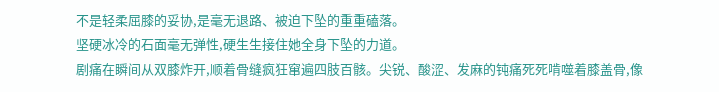不是轻柔屈膝的妥协,是毫无退路、被迫下坠的重重磕落。
坚硬冰冷的石面毫无弹性,硬生生接住她全身下坠的力道。
剧痛在瞬间从双膝炸开,顺着骨缝疯狂窜遍四肢百骸。尖锐、酸涩、发麻的钝痛死死啃噬着膝盖骨,像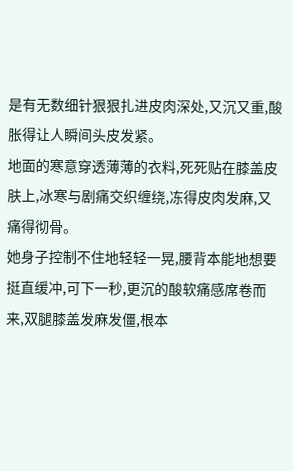是有无数细针狠狠扎进皮肉深处,又沉又重,酸胀得让人瞬间头皮发紧。
地面的寒意穿透薄薄的衣料,死死贴在膝盖皮肤上,冰寒与剧痛交织缠绕,冻得皮肉发麻,又痛得彻骨。
她身子控制不住地轻轻一晃,腰背本能地想要挺直缓冲,可下一秒,更沉的酸软痛感席卷而来,双腿膝盖发麻发僵,根本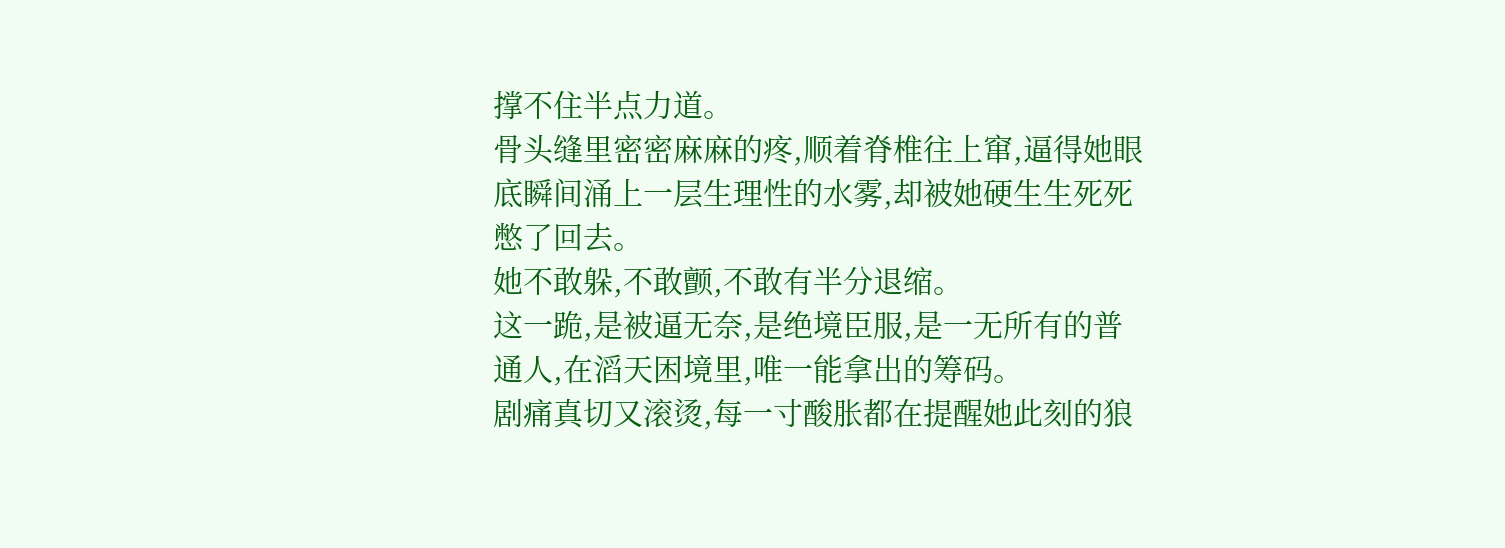撑不住半点力道。
骨头缝里密密麻麻的疼,顺着脊椎往上窜,逼得她眼底瞬间涌上一层生理性的水雾,却被她硬生生死死憋了回去。
她不敢躲,不敢颤,不敢有半分退缩。
这一跪,是被逼无奈,是绝境臣服,是一无所有的普通人,在滔天困境里,唯一能拿出的筹码。
剧痛真切又滚烫,每一寸酸胀都在提醒她此刻的狼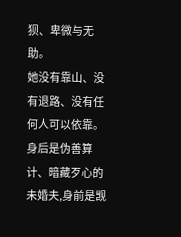狈、卑微与无助。
她没有靠山、没有退路、没有任何人可以依靠。
身后是伪善算计、暗藏歹心的未婚夫,身前是觊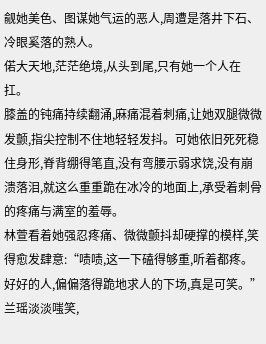觎她美色、图谋她气运的恶人,周遭是落井下石、冷眼奚落的熟人。
偌大天地,茫茫绝境,从头到尾,只有她一个人在扛。
膝盖的钝痛持续翻涌,麻痛混着刺痛,让她双腿微微发颤,指尖控制不住地轻轻发抖。可她依旧死死稳住身形,脊背绷得笔直,没有弯腰示弱求饶,没有崩溃落泪,就这么重重跪在冰冷的地面上,承受着刺骨的疼痛与满室的羞辱。
林萱看着她强忍疼痛、微微颤抖却硬撑的模样,笑得愈发肆意:“啧啧,这一下磕得够重,听着都疼。好好的人,偏偏落得跪地求人的下场,真是可笑。”
兰瑶淡淡嗤笑,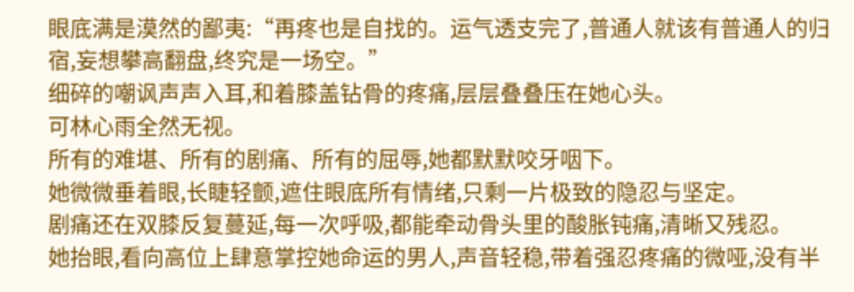眼底满是漠然的鄙夷:“再疼也是自找的。运气透支完了,普通人就该有普通人的归宿,妄想攀高翻盘,终究是一场空。”
细碎的嘲讽声声入耳,和着膝盖钻骨的疼痛,层层叠叠压在她心头。
可林心雨全然无视。
所有的难堪、所有的剧痛、所有的屈辱,她都默默咬牙咽下。
她微微垂着眼,长睫轻颤,遮住眼底所有情绪,只剩一片极致的隐忍与坚定。
剧痛还在双膝反复蔓延,每一次呼吸,都能牵动骨头里的酸胀钝痛,清晰又残忍。
她抬眼,看向高位上肆意掌控她命运的男人,声音轻稳,带着强忍疼痛的微哑,没有半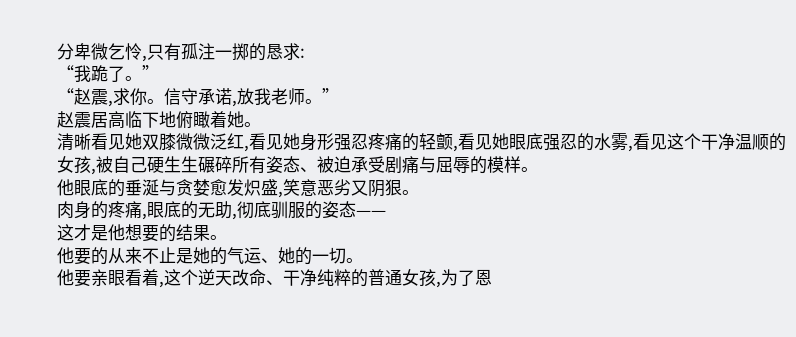分卑微乞怜,只有孤注一掷的恳求:
“我跪了。”
“赵震,求你。信守承诺,放我老师。”
赵震居高临下地俯瞰着她。
清晰看见她双膝微微泛红,看见她身形强忍疼痛的轻颤,看见她眼底强忍的水雾,看见这个干净温顺的女孩,被自己硬生生碾碎所有姿态、被迫承受剧痛与屈辱的模样。
他眼底的垂涎与贪婪愈发炽盛,笑意恶劣又阴狠。
肉身的疼痛,眼底的无助,彻底驯服的姿态——
这才是他想要的结果。
他要的从来不止是她的气运、她的一切。
他要亲眼看着,这个逆天改命、干净纯粹的普通女孩,为了恩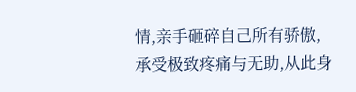情,亲手砸碎自己所有骄傲,承受极致疼痛与无助,从此身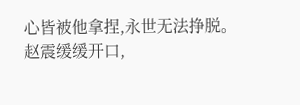心皆被他拿捏,永世无法挣脱。
赵震缓缓开口,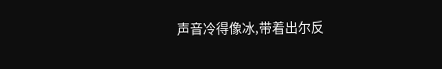声音冷得像冰,带着出尔反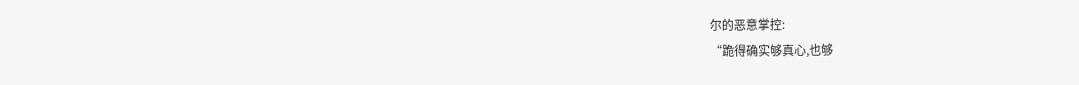尔的恶意掌控:
“跪得确实够真心,也够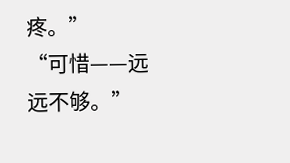疼。”
“可惜——远远不够。”